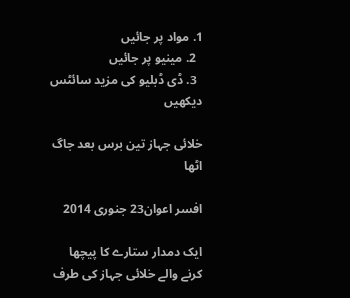1. مواد پر جائیں
  2. مینیو پر جائیں
  3. ڈی ڈبلیو کی مزید سائٹس دیکھیں

خلائی جہاز تین برس بعد جاگ اٹھا

افسر اعوان23 جنوری 2014

ایک دمدار ستارے کا پیچھا کرنے والے خلائی جہاز کی طرف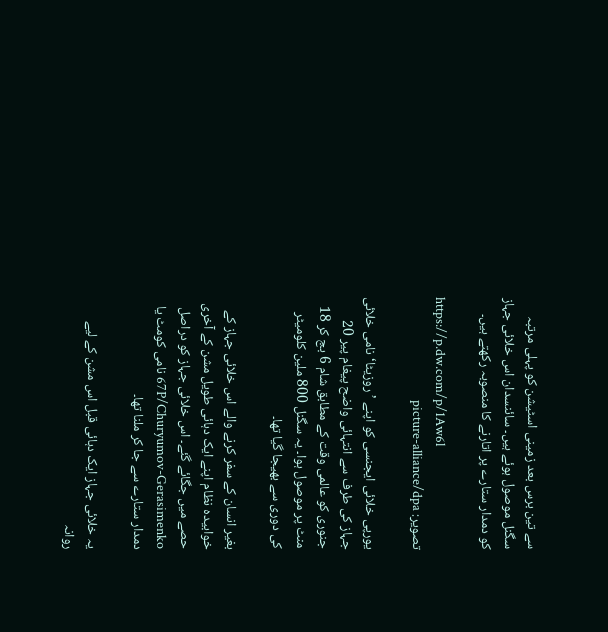سے تین برس بعد زمینی اسٹیشن کو پہلی مرتبہ سگنل موصول ہوئے ہیں۔ سائنسدان اس خلائی جہاز کو دمدار ستارے پر اتارنے کا منصوبہ رکھتے ہیں۔

https://p.dw.com/p/1Aw6l
تصویر: picture-alliance/dpa

یورپی خلائی ایجنسی کو اپنے ’روزیٹا‘ نامی خلائی جہاز کی طرف سے انتہائی واضح پیغام پیر 20 جنوری کو عالمی وقت کے مطابق شام 6 بج کر 18 منٹ پر موصول ہوا۔ یہ سگنل 800 ملین کلومیٹر کی دوری سے بھیجا گیا تھا۔

بغیر انسان کے سفر کرنے والے اس خلائی جہاز کے خوابیدہ نظام اپنے ایک دہائی طویل مشن کے آخری حصے میں جگائے گئے۔ اس خلائی جہاز کو دراصل 67P/Churyumov-Gerasimenko نامی کومٹ یا دمدار ستارے سے جا کر ملنا تھا۔

یہ خلائی جہاز ایک دہائی قبل اس مشن کے لیے روانہ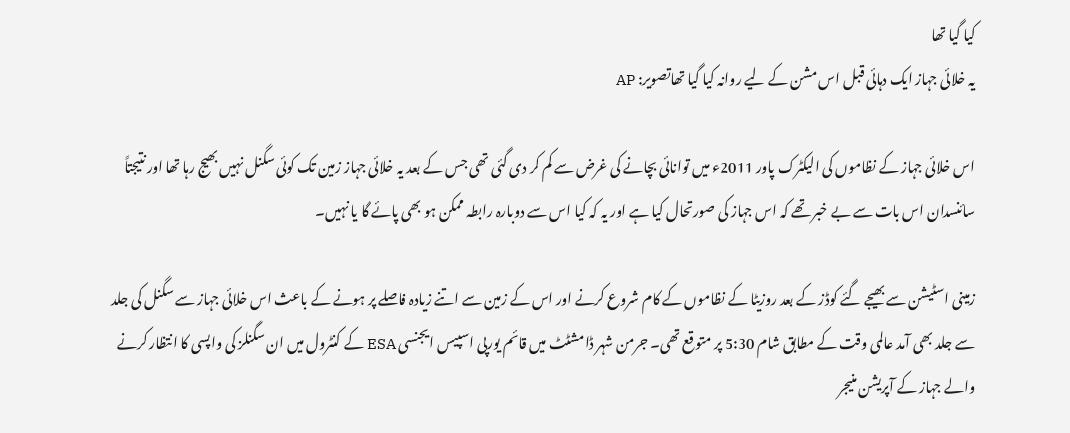کیا گیا تھا
یہ خلائی جہاز ایک دہائی قبل اس مشن کے لیے روانہ کیا گیا تھاتصویر: AP

اس خلائی جہاز کے نظاموں کی الیکٹرک پاور 2011ء میں توانائی بچانے کی غرض سے کم کر دی گئی تھی جس کے بعد یہ خلائی جہاز زمین تک کوئی سگنل نہیں بھیج رہا تھا اور نتیجتاً سائنسدان اس بات سے بے خبر تھے کہ اس جہاز کی صورتحال کیا ہے اور یہ کہ کیا اس سے دوبارہ رابطہ ممکن ہو بھی پائے گا یا نہیں۔

زمینی اسٹیشن سے بھیجے گئے کوڈز کے بعد روزیٹا کے نظاموں کے کام شروع کرنے اور اس کے زمین سے اتنے زیادہ فاصلے پر ہونے کے باعث اس خلائی جہاز سے سگنل کی جلد سے جلد بھی آمد عالمی وقت کے مطابق شام 5:30 پر متوقع تھی۔ جرمن شہر ڈامشٹٹ میں قائم یورپی اسپیس ایجنسی ESA کے کنٹرول میں ان سگنلز کی واپسی کا انتظار کرنے والے جہاز کے آپریشن منیجر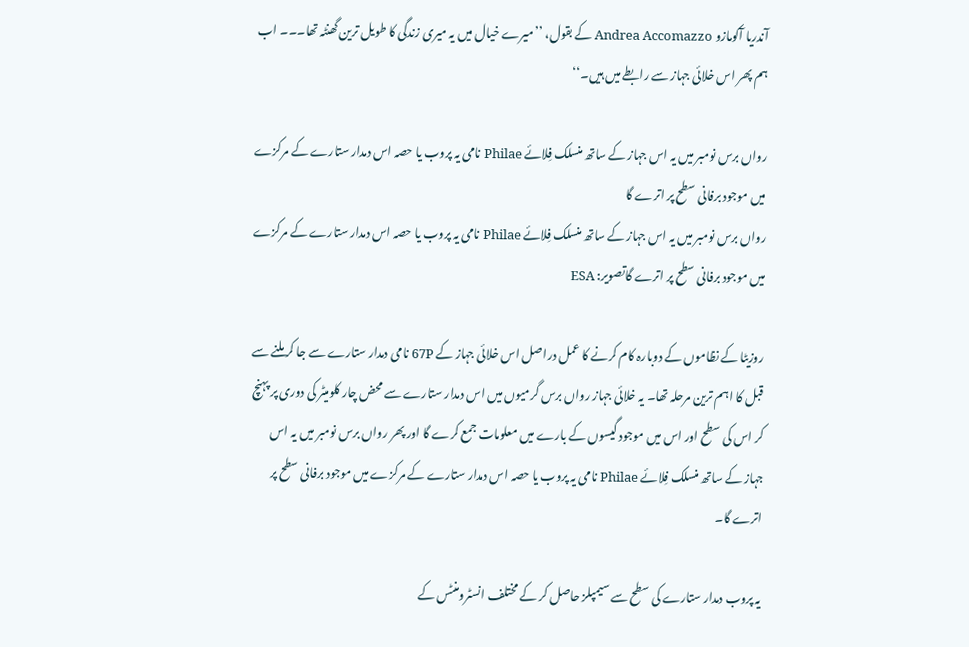آندریا آکومازو Andrea Accomazzo کے بقول، ’’میرے خیال میں یہ میری زندگی کا طویل ترین گھنٹہ تھا۔۔۔ اب ہم پھر اس خلائی جہاز سے رابطے میں ہیں۔‘‘

رواں برس نومبر میں یہ اس جہاز کے ساتھ منسلک فِلائے Philae نامی یہ پروب یا حصہ اس دمدار ستارے کے مرکزے میں موجود برفانی سطح پر اترے گا
رواں برس نومبر میں یہ اس جہاز کے ساتھ منسلک فِلائے Philae نامی یہ پروب یا حصہ اس دمدار ستارے کے مرکزے میں موجود برفانی سطح پر اترے گاتصویر: ESA

روزیٹا کے نظاموں کے دوبارہ کام کرنے کا عمل دراصل اس خلائی جہاز کے 67P نامی دمدار ستارے سے جا کر ملنے سے قبل کا اہم ترین مرحلہ تھا۔ یہ خلائی جہاز رواں برس گرمیوں میں اس دمدار ستارے سے محض چار کلومیٹر کی دوری پر پہنچ کر اس کی سطح اور اس میں موجود گیسوں کے بارے میں معلومات جمع کرے گا اور پھر رواں برس نومبر میں یہ اس جہاز کے ساتھ منسلک فِلائے Philae نامی یہ پروب یا حصہ اس دمدار ستارے کے مرکزے میں موجود برفانی سطح پر اترے گا۔

یہ پروب دمدار ستارے کی سطح سے سیمپلز حاصل کر کے مختلف انسٹرومنٹس کے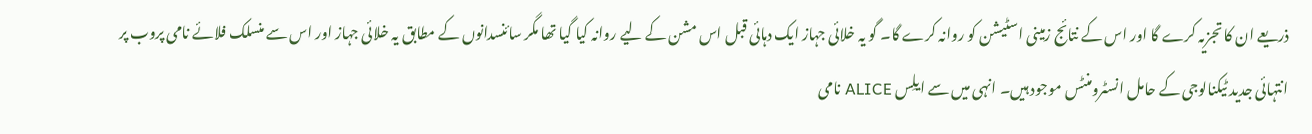ذریعے ان کا تجزیہ کرے گا اور اس کے نتائج زمینی اسٹیشن کو روانہ کرے گا۔ گو یہ خلائی جہاز ایک دہائی قبل اس مشن کے لیے روانہ کیا گیا تھا مگر سائنسدانوں کے مطابق یہ خلائی جہاز اور اس سے منسلک فلائے نامی پروب پر انتہائی جدید ٹیکنالوجی کے حامل انسٹرومنٹس موجود ہیں۔ انہی میں سے ایلِس ALICE نامی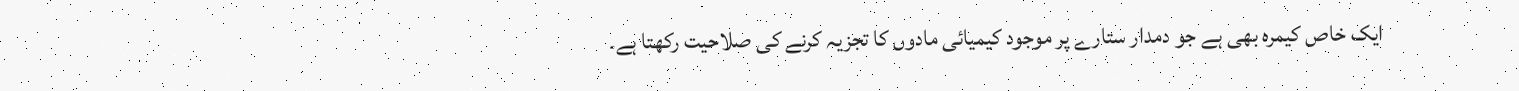ایک خاص کیمرہ بھی ہے جو دمدار ستارے پر موجود کیمیائی مادوں کا تجزیہ کرنے کی صلاحیت رکھتا ہے۔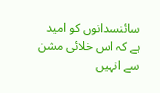سائنسدانوں کو امید ہے کہ اس خلائی مشن سے انہیں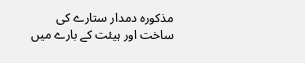مذکورہ دمدار ستارے کی ساخت اور ہیئت کے بارے میں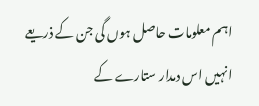اہم معلومات حاصل ہوں گی جن کے ذریعے انہیں اس دمدار ستارے کے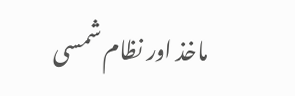ماخذ اور نظام شمسی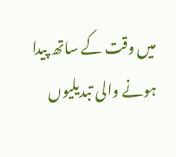میں وقت کے ساتھ پیدا ہونے والی تبدیلیوں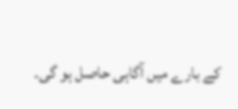کے بارے میں آگاہی حاصل ہو گی۔